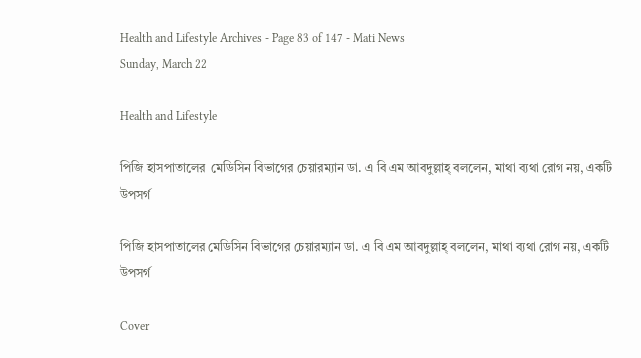Health and Lifestyle Archives - Page 83 of 147 - Mati News
Sunday, March 22

Health and Lifestyle

পিজি হাসপাতালের  মেডিসিন বিভাগের চেয়ারম্যান ডা. এ বি এম আবদুল্লাহ্ বললেন, মাথা ব্যথা রোগ নয়, একটি উপসর্গ

পিজি হাসপাতালের মেডিসিন বিভাগের চেয়ারম্যান ডা. এ বি এম আবদুল্লাহ্ বললেন, মাথা ব্যথা রোগ নয়, একটি উপসর্গ

Cover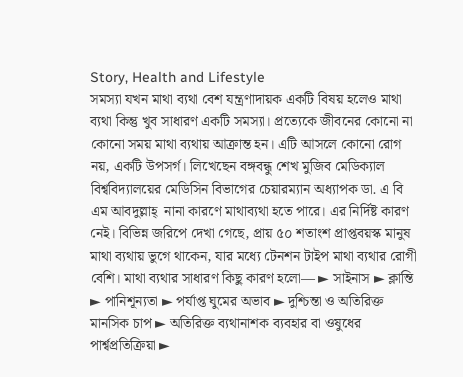Story, Health and Lifestyle
সমস্যা যখন মাথা ব্যথা বেশ যন্ত্রণাদায়ক একটি বিষয় হলেও মাথা ব্যথা কিন্তু খুব সাধারণ একটি সমস্যা। প্রত্যেকে জীবনের কোনো না কোনো সময় মাথা ব্যথায় আক্রান্ত হন। এটি আসলে কোনো রোগ নয়, একটি উপসর্গ। লিখেছেন বঙ্গবন্ধু শেখ মুজিব মেডিক্যাল বিশ্ববিদ্যালয়ের মেডিসিন বিভাগের চেয়ারম্যান অধ্যাপক ডা. এ বি এম আবদুল্লাহ্  নানা কারণে মাথাব্যথা হতে পারে। এর নির্দিষ্ট কারণ নেই। বিভিন্ন জরিপে দেখা গেছে, প্রায় ৫০ শতাংশ প্রাপ্তবয়স্ক মানুষ মাথা ব্যথায় ভুগে থাকেন, যার মধ্যে টেনশন টাইপ মাথা ব্যথার রোগী বেশি। মাথা ব্যথার সাধারণ কিছু কারণ হলো— ► সাইনাস ► ক্লান্তি ► পানিশূন্যতা ► পর্যাপ্ত ঘুমের অভাব ► দুশ্চিন্তা ও অতিরিক্ত মানসিক চাপ ► অতিরিক্ত ব্যথানাশক ব্যবহার বা ওষুধের পার্শ্বপ্রতিক্রিয়া ►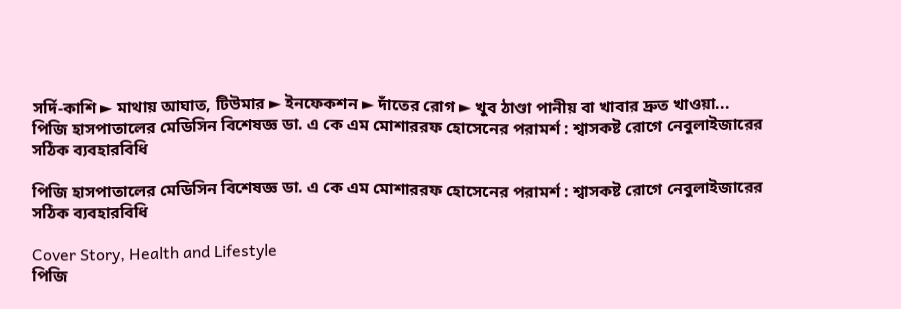সর্দি-কাশি ► মাথায় আঘাত, টিউমার ► ইনফেকশন ► দাঁতের রোগ ► খুব ঠাণ্ডা পানীয় বা খাবার দ্রুত খাওয়া...
পিজি হাসপাতালের মেডিসিন বিশেষজ্ঞ ডা. এ কে এম মোশাররফ হোসেনের পরামর্শ : শ্বাসকষ্ট রোগে নেবুলাইজারের সঠিক ব্যবহারবিধি

পিজি হাসপাতালের মেডিসিন বিশেষজ্ঞ ডা. এ কে এম মোশাররফ হোসেনের পরামর্শ : শ্বাসকষ্ট রোগে নেবুলাইজারের সঠিক ব্যবহারবিধি

Cover Story, Health and Lifestyle
পিজি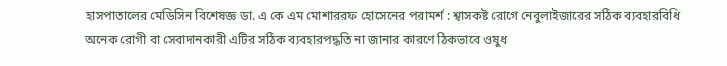হাসপাতালের মেডিসিন বিশেষজ্ঞ ডা. এ কে এম মোশাররফ হোসেনের পরামর্শ : শ্বাসকষ্ট রোগে নেবুলাইজারের সঠিক ব্যবহারবিধি অনেক রোগী বা সেবাদানকারী এটির সঠিক ব্যবহারপদ্ধতি না জানার কারণে ঠিকভাবে ওষুধ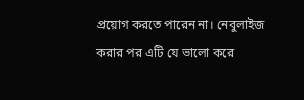প্রয়োগ করতে পারেন না। নেবুলাইজ করার পর এটি যে ভালো করে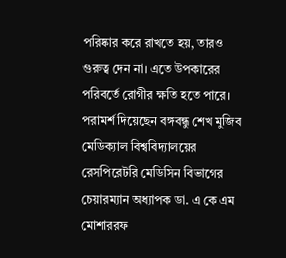পরিষ্কার করে রাখতে হয়, তারও গুরুত্ব দেন না। এতে উপকারের পরিবর্তে রোগীর ক্ষতি হতে পারে। পরামর্শ দিয়েছেন বঙ্গবন্ধু শেখ মুজিব মেডিক্যাল বিশ্ববিদ্যালয়ের রেসপিরেটরি মেডিসিন বিভাগের চেয়ারম্যান অধ্যাপক ডা. এ কে এম মোশাররফ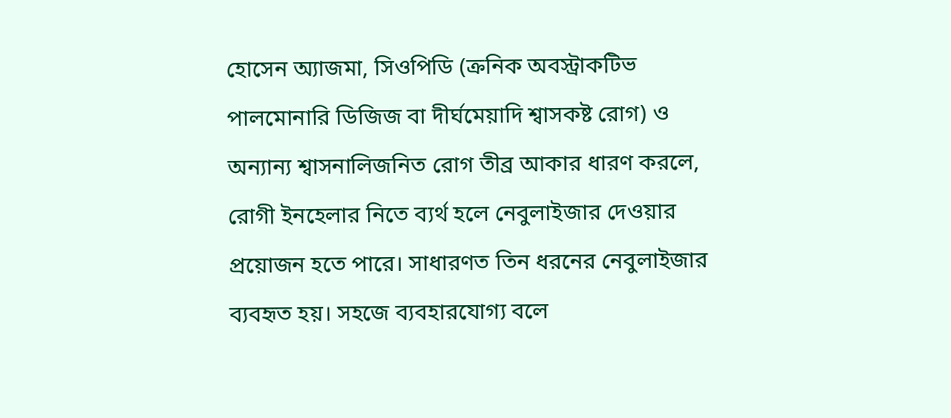হোসেন অ্যাজমা, সিওপিডি (ক্রনিক অবস্ট্রাকটিভ পালমোনারি ডিজিজ বা দীর্ঘমেয়াদি শ্বাসকষ্ট রোগ) ও অন্যান্য শ্বাসনালিজনিত রোগ তীব্র আকার ধারণ করলে, রোগী ইনহেলার নিতে ব্যর্থ হলে নেবুলাইজার দেওয়ার প্রয়োজন হতে পারে। সাধারণত তিন ধরনের নেবুলাইজার ব্যবহৃত হয়। সহজে ব্যবহারযোগ্য বলে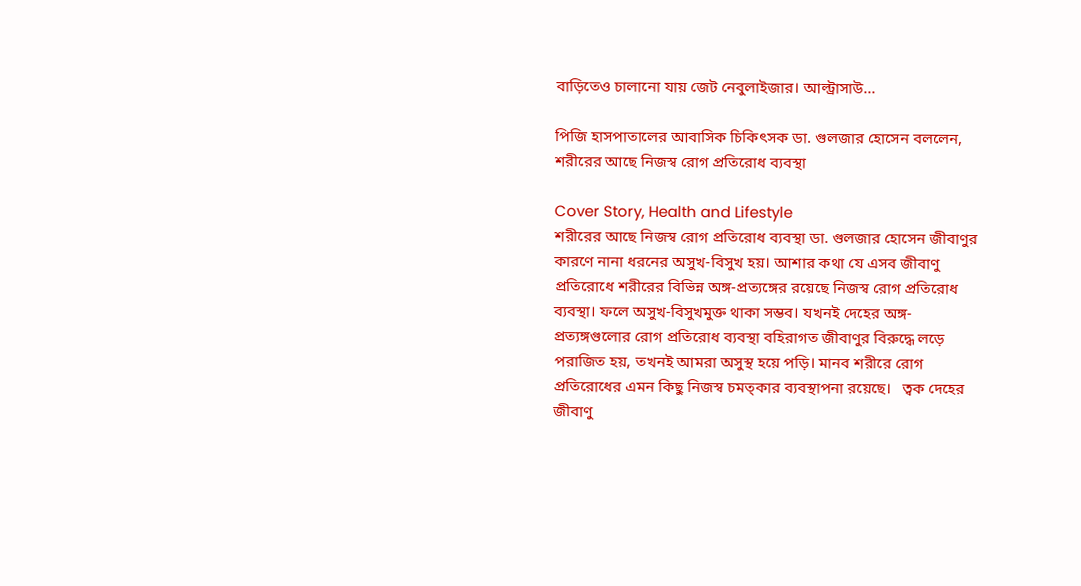বাড়িতেও চালানো যায় জেট নেবুলাইজার। আল্ট্রাসাউ...

পিজি হাসপাতালের আবাসিক চিকিৎসক ডা. গুলজার হোসেন বললেন, শরীরের আছে নিজস্ব রোগ প্রতিরোধ ব্যবস্থা

Cover Story, Health and Lifestyle
শরীরের আছে নিজস্ব রোগ প্রতিরোধ ব্যবস্থা ডা. গুলজার হোসেন জীবাণুর কারণে নানা ধরনের অসুখ-বিসুখ হয়। আশার কথা যে এসব জীবাণু প্রতিরোধে শরীরের বিভিন্ন অঙ্গ-প্রত্যঙ্গের রয়েছে নিজস্ব রোগ প্রতিরোধ ব্যবস্থা। ফলে অসুখ-বিসুখমুক্ত থাকা সম্ভব। যখনই দেহের অঙ্গ-প্রত্যঙ্গগুলোর রোগ প্রতিরোধ ব্যবস্থা বহিরাগত জীবাণুর বিরুদ্ধে লড়ে পরাজিত হয়, তখনই আমরা অসুস্থ হয়ে পড়ি। মানব শরীরে রোগ প্রতিরোধের এমন কিছু নিজস্ব চমত্কার ব্যবস্থাপনা রয়েছে।   ত্বক দেহের জীবাণু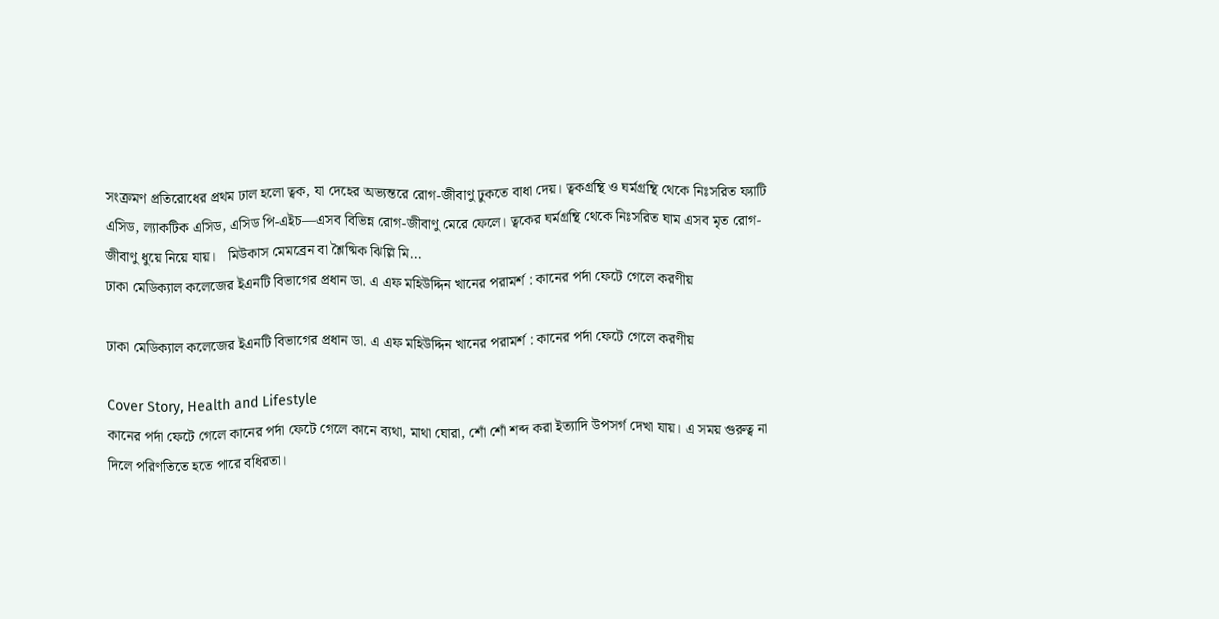সংক্রমণ প্রতিরোধের প্রথম ঢাল হলো ত্বক, যা দেহের অভ্যন্তরে রোগ-জীবাণু ঢুকতে বাধা দেয়। ত্বকগ্রন্থি ও ঘর্মগ্রন্থি থেকে নিঃসরিত ফ্যাটি এসিড, ল্যাকটিক এসিড, এসিড পি-এইচ—এসব বিভিন্ন রোগ-জীবাণু মেরে ফেলে। ত্বকের ঘর্মগ্রন্থি থেকে নিঃসরিত ঘাম এসব মৃত রোগ-জীবাণু ধুয়ে নিয়ে যায়।   মিউকাস মেমব্রেন বা শ্লৈষ্মিক ঝিল্লি মি...
ঢাকা মেডিক্যাল কলেজের ইএনটি বিভাগের প্রধান ডা. এ এফ মহিউদ্দিন খানের পরামর্শ : কানের পর্দা ফেটে গেলে করণীয়

ঢাকা মেডিক্যাল কলেজের ইএনটি বিভাগের প্রধান ডা. এ এফ মহিউদ্দিন খানের পরামর্শ : কানের পর্দা ফেটে গেলে করণীয়

Cover Story, Health and Lifestyle
কানের পর্দা ফেটে গেলে কানের পর্দা ফেটে গেলে কানে ব্যথা, মাথা ঘোরা, শোঁ শোঁ শব্দ করা ইত্যাদি উপসর্গ দেখা যায়। এ সময় গুরুত্ব না দিলে পরিণতিতে হতে পারে বধিরতা।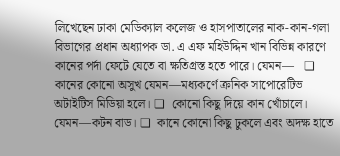লিখেছেন ঢাকা মেডিক্যাল কলেজ ও হাসপাতালের নাক-কান-গলা বিভাগের প্রধান অধ্যাপক ডা. এ এফ মহিউদ্দিন খান বিভিন্ন কারণে কানের পর্দা ফেটে যেতে বা ক্ষতিগ্রস্ত হতে পারে। যেমন—   ❏  কানের কোনো অসুখ যেমন—মধ্যকর্ণে ক্রনিক সাপোরেটিভ অটাইটিস মিডিয়া হলে। ❏  কোনো কিছু দিয়ে কান খোঁচালে। যেমন—কটন বাড। ❏  কানে কোনো কিছু ঢুকলে এবং অদক্ষ হাতে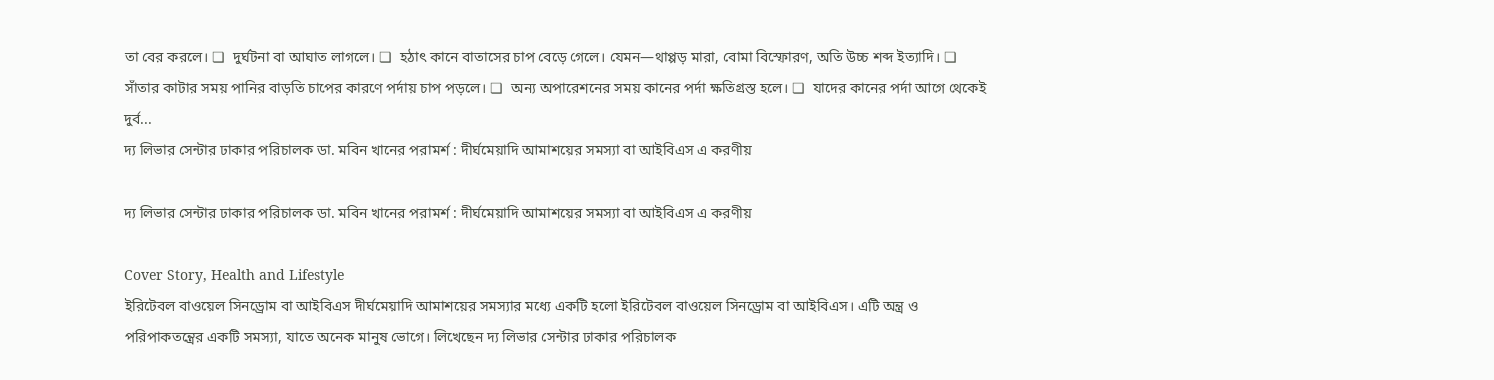তা বের করলে। ❏  দুর্ঘটনা বা আঘাত লাগলে। ❏  হঠাৎ কানে বাতাসের চাপ বেড়ে গেলে। যেমন—থাপ্পড় মারা, বোমা বিস্ফোরণ, অতি উচ্চ শব্দ ইত্যাদি। ❏  সাঁতার কাটার সময় পানির বাড়তি চাপের কারণে পর্দায় চাপ পড়লে। ❏  অন্য অপারেশনের সময় কানের পর্দা ক্ষতিগ্রস্ত হলে। ❏  যাদের কানের পর্দা আগে থেকেই দুর্ব...
দ্য লিভার সেন্টার ঢাকার পরিচালক ডা. মবিন খানের পরামর্শ : দীর্ঘমেয়াদি আমাশয়ের সমস্যা বা আইবিএস এ করণীয়

দ্য লিভার সেন্টার ঢাকার পরিচালক ডা. মবিন খানের পরামর্শ : দীর্ঘমেয়াদি আমাশয়ের সমস্যা বা আইবিএস এ করণীয়

Cover Story, Health and Lifestyle
ইরিটেবল বাওয়েল সিনড্রোম বা আইবিএস দীর্ঘমেয়াদি আমাশয়ের সমস্যার মধ্যে একটি হলো ইরিটেবল বাওয়েল সিনড্রোম বা আইবিএস। এটি অন্ত্র ও পরিপাকতন্ত্রের একটি সমস্যা, যাতে অনেক মানুষ ভোগে। লিখেছেন দ্য লিভার সেন্টার ঢাকার পরিচালক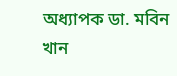অধ্যাপক ডা. মবিন খান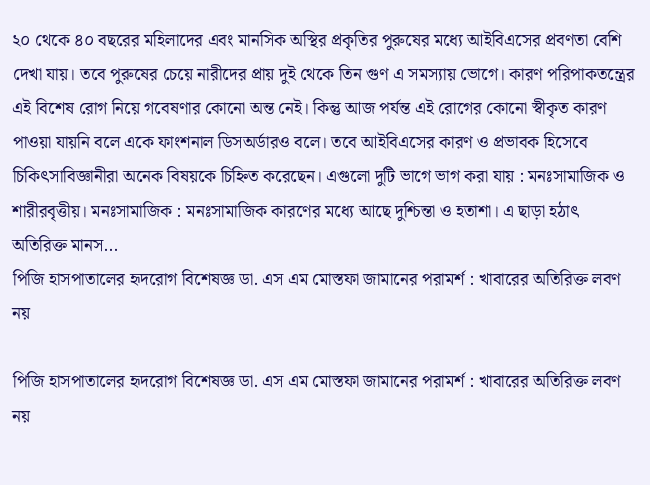২০ থেকে ৪০ বছরের মহিলাদের এবং মানসিক অস্থির প্রকৃতির পুরুষের মধ্যে আইবিএসের প্রবণতা বেশি দেখা যায়। তবে পুরুষের চেয়ে নারীদের প্রায় দুই থেকে তিন গুণ এ সমস্যায় ভোগে। কারণ পরিপাকতন্ত্রের এই বিশেষ রোগ নিয়ে গবেষণার কোনো অন্ত নেই। কিন্তু আজ পর্যন্ত এই রোগের কোনো স্বীকৃত কারণ পাওয়া যায়নি বলে একে ফাংশনাল ডিসঅর্ডারও বলে। তবে আইবিএসের কারণ ও প্রভাবক হিসেবে চিকিৎসাবিজ্ঞানীরা অনেক বিষয়কে চিহ্নিত করেছেন। এগুলো দুটি ভাগে ভাগ করা যায় : মনঃসামাজিক ও শারীরবৃত্তীয়। মনঃসামাজিক : মনঃসামাজিক কারণের মধ্যে আছে দুশ্চিন্তা ও হতাশা। এ ছাড়া হঠাৎ অতিরিক্ত মানস...
পিজি হাসপাতালের হৃদরোগ বিশেষজ্ঞ ডা. এস এম মোস্তফা জামানের পরামর্শ : খাবারের অতিরিক্ত লবণ নয়

পিজি হাসপাতালের হৃদরোগ বিশেষজ্ঞ ডা. এস এম মোস্তফা জামানের পরামর্শ : খাবারের অতিরিক্ত লবণ নয়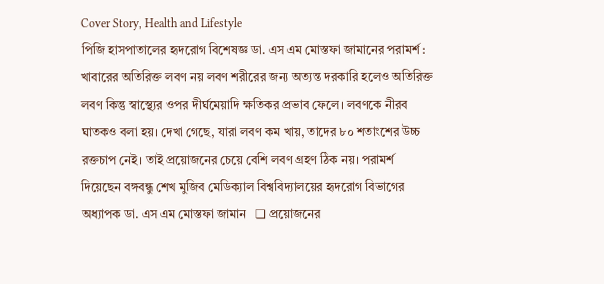Cover Story, Health and Lifestyle
পিজি হাসপাতালের হৃদরোগ বিশেষজ্ঞ ডা. এস এম মোস্তফা জামানের পরামর্শ : খাবারের অতিরিক্ত লবণ নয় লবণ শরীরের জন্য অত্যন্ত দরকারি হলেও অতিরিক্ত লবণ কিন্তু স্বাস্থ্যের ওপর দীর্ঘমেয়াদি ক্ষতিকর প্রভাব ফেলে। লবণকে নীরব ঘাতকও বলা হয়। দেখা গেছে, যারা লবণ কম খায়, তাদের ৮০ শতাংশের উচ্চ রক্তচাপ নেই। তাই প্রয়োজনের চেয়ে বেশি লবণ গ্রহণ ঠিক নয়। পরামর্শ দিয়েছেন বঙ্গবন্ধু শেখ মুজিব মেডিক্যাল বিশ্ববিদ্যালয়ের হৃদরোগ বিভাগের অধ্যাপক ডা. এস এম মোস্তফা জামান   ❏ প্রয়োজনের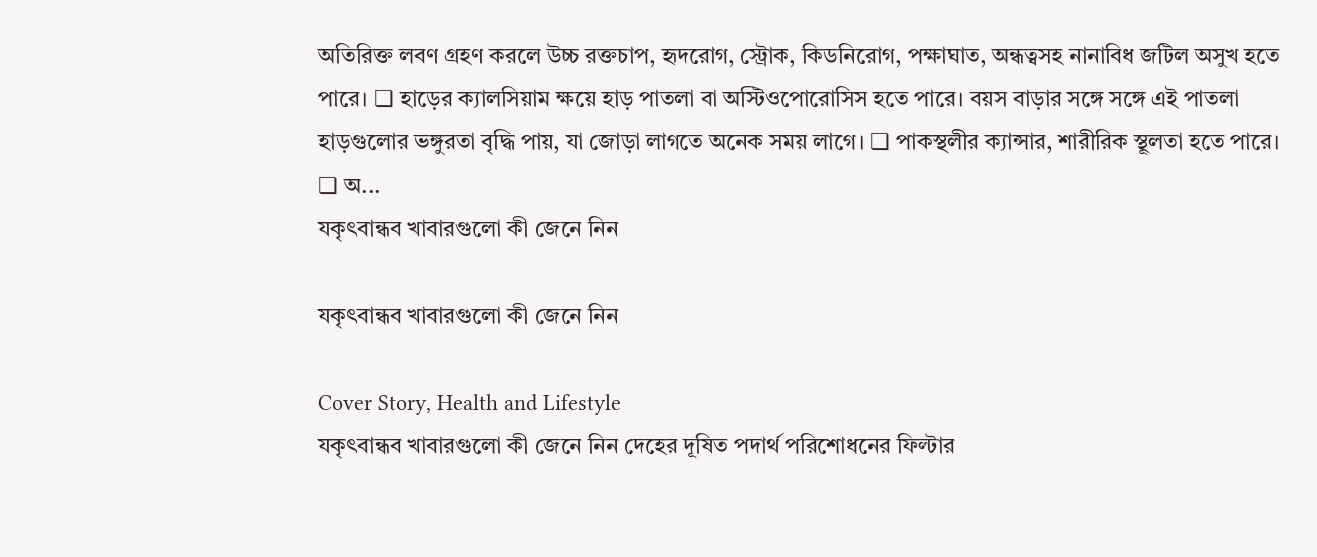অতিরিক্ত লবণ গ্রহণ করলে উচ্চ রক্তচাপ, হৃদরোগ, স্ট্রোক, কিডনিরোগ, পক্ষাঘাত, অন্ধত্বসহ নানাবিধ জটিল অসুখ হতে পারে। ❏ হাড়ের ক্যালসিয়াম ক্ষয়ে হাড় পাতলা বা অস্টিওপোরোসিস হতে পারে। বয়স বাড়ার সঙ্গে সঙ্গে এই পাতলা হাড়গুলোর ভঙ্গুরতা বৃদ্ধি পায়, যা জোড়া লাগতে অনেক সময় লাগে। ❏ পাকস্থলীর ক্যান্সার, শারীরিক স্থূলতা হতে পারে। ❏ অ...
যকৃৎবান্ধব খাবারগুলো কী জেনে নিন

যকৃৎবান্ধব খাবারগুলো কী জেনে নিন

Cover Story, Health and Lifestyle
যকৃৎবান্ধব খাবারগুলো কী জেনে নিন দেহের দূষিত পদার্থ পরিশোধনের ফিল্টার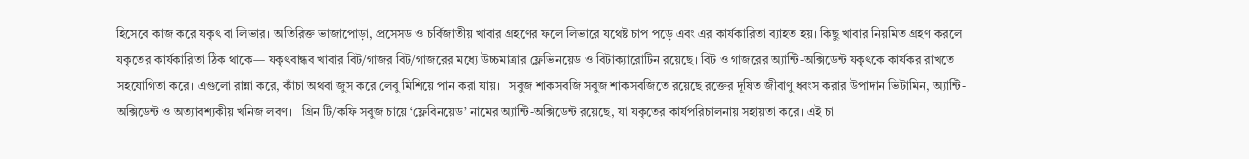হিসেবে কাজ করে যকৃৎ বা লিভার। অতিরিক্ত ভাজাপোড়া, প্রসেসড ও চর্বিজাতীয় খাবার গ্রহণের ফলে লিভারে যথেষ্ট চাপ পড়ে এবং এর কার্যকারিতা ব্যাহত হয়। কিছু খাবার নিয়মিত গ্রহণ করলে যকৃতের কার্যকারিতা ঠিক থাকে— যকৃৎবান্ধব খাবার বিট/গাজর বিট/গাজরের মধ্যে উচ্চমাত্রার ফ্লেভিনয়েড ও বিটাক্যারোটিন রয়েছে। বিট ও গাজরের অ্যান্টি-অক্সিডেন্ট যকৃৎকে কার্যকর রাখতে সহযোগিতা করে। এগুলো রান্না করে, কাঁচা অথবা জুস করে লেবু মিশিয়ে পান করা যায়।   সবুজ শাকসবজি সবুজ শাকসবজিতে রয়েছে রক্তের দূষিত জীবাণু ধ্বংস করার উপাদান ভিটামিন, অ্যান্টি-অক্সিডেন্ট ও অত্যাবশ্যকীয় খনিজ লবণ।   গ্রিন টি/কফি সবুজ চায়ে ‘ফ্লেবিনয়েড’ নামের অ্যান্টি-অক্সিডেন্ট রয়েছে, যা যকৃতের কার্যপরিচালনায় সহায়তা করে। এই চা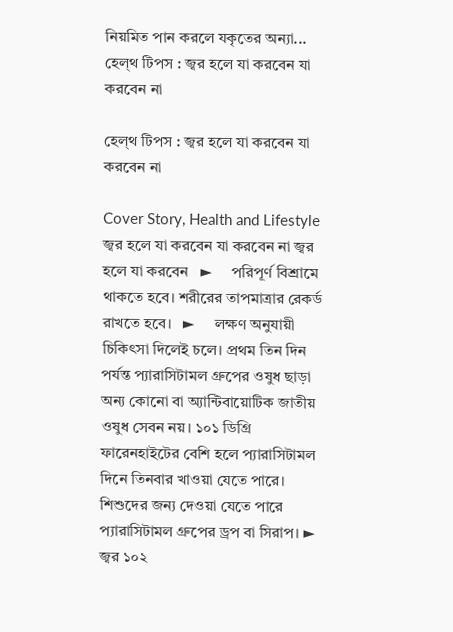নিয়মিত পান করলে যকৃতের অন্যা...
হেল্থ টিপস : জ্বর হলে যা করবেন যা করবেন না

হেল্থ টিপস : জ্বর হলে যা করবেন যা করবেন না

Cover Story, Health and Lifestyle
জ্বর হলে যা করবেন যা করবেন না জ্বর হলে যা করবেন   ►     পরিপূর্ণ বিশ্রামে থাকতে হবে। শরীরের তাপমাত্রার রেকর্ড রাখতে হবে।   ►     লক্ষণ অনুযায়ী চিকিৎসা দিলেই চলে। প্রথম তিন দিন পর্যন্ত প্যারাসিটামল গ্রুপের ওষুধ ছাড়া অন্য কোনো বা অ্যান্টিবায়োটিক জাতীয় ওষুধ সেবন নয়। ১০১ ডিগ্রি ফারেনহাইটের বেশি হলে প্যারাসিটামল দিনে তিনবার খাওয়া যেতে পারে। শিশুদের জন্য দেওয়া যেতে পারে প্যারাসিটামল গ্রুপের ড্রপ বা সিরাপ। ►     জ্বর ১০২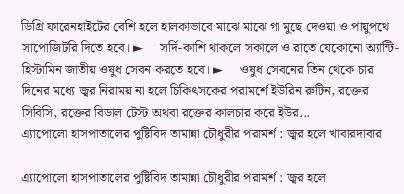ডিগ্রি ফারেনহাইটের বেশি হলে হালকাভাবে মাঝে মাঝে গা মুছে দেওয়া ও পায়ুপথে সাপোজিটরি দিতে হবে। ►     সর্দি-কাশি থাকলে সকালে ও রাতে যেকোনো অ্যান্টি-হিস্টামিন জাতীয় ওষুধ সেবন করতে হবে। ►     ওষুধ সেবনের তিন থেকে চার দিনের মধ্যে জ্বর নিরাময় না হলে চিকিৎসকের পরামর্শে ইউরিন রুটিন, রক্তের সিবিসি, রক্তের বিডাল টেস্ট অথবা রক্তের কালচার করে ইউর...
এ্যাপোলো হাসপাতালের পুষ্টিবিদ তামান্না চৌধুরীর পরামর্শ : জ্বর হলে খাবারদাবার

এ্যাপোলো হাসপাতালের পুষ্টিবিদ তামান্না চৌধুরীর পরামর্শ : জ্বর হলে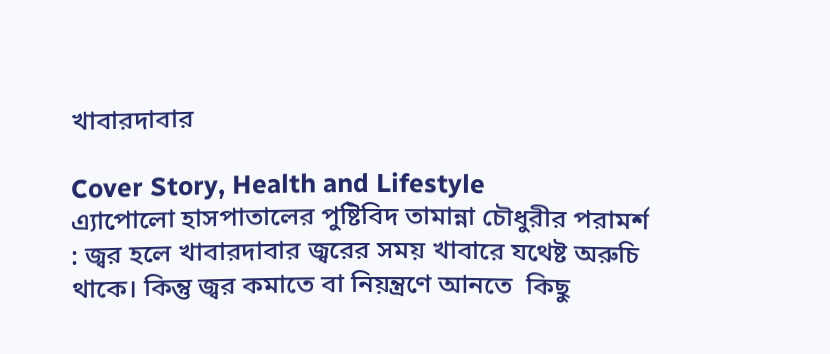খাবারদাবার

Cover Story, Health and Lifestyle
এ্যাপোলো হাসপাতালের পুষ্টিবিদ তামান্না চৌধুরীর পরামর্শ : জ্বর হলে খাবারদাবার জ্বরের সময় খাবারে যথেষ্ট অরুচি থাকে। কিন্তু জ্বর কমাতে বা নিয়ন্ত্রণে আনতে  কিছু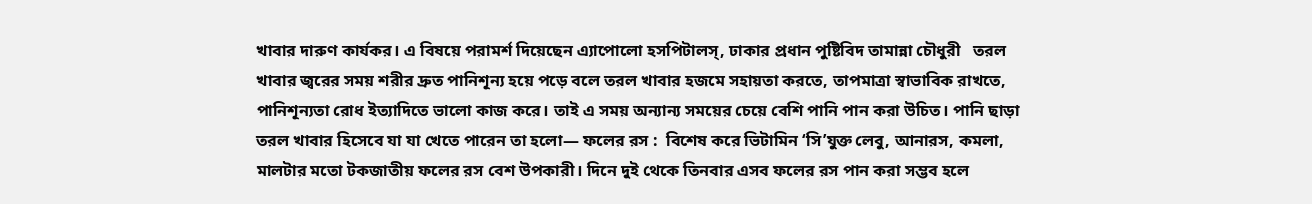খাবার দারুণ কার্যকর। এ বিষয়ে পরামর্শ দিয়েছেন এ্যাপোলো হসপিটালস্, ঢাকার প্রধান পুষ্টিবিদ তামান্না চৌধুরী   তরল খাবার জ্বরের সময় শরীর দ্রুত পানিশূন্য হয়ে পড়ে বলে তরল খাবার হজমে সহায়তা করতে, তাপমাত্রা স্বাভাবিক রাখতে, পানিশূন্যতা রোধ ইত্যাদিতে ভালো কাজ করে। তাই এ সময় অন্যান্য সময়ের চেয়ে বেশি পানি পান করা উচিত। পানি ছাড়া তরল খাবার হিসেবে যা যা খেতে পারেন তা হলো— ফলের রস :  বিশেষ করে ভিটামিন ‘সি’যুক্ত লেবু, আনারস, কমলা, মালটার মতো টকজাতীয় ফলের রস বেশ উপকারী। দিনে দুই থেকে তিনবার এসব ফলের রস পান করা সম্ভব হলে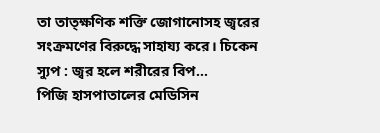তা তাত্ক্ষণিক শক্তি জোগানোসহ জ্বরের সংক্রমণের বিরুদ্ধে সাহায্য করে। চিকেন স্যুপ : জ্বর হলে শরীরের বিপ...
পিজি হাসপাতালের মেডিসিন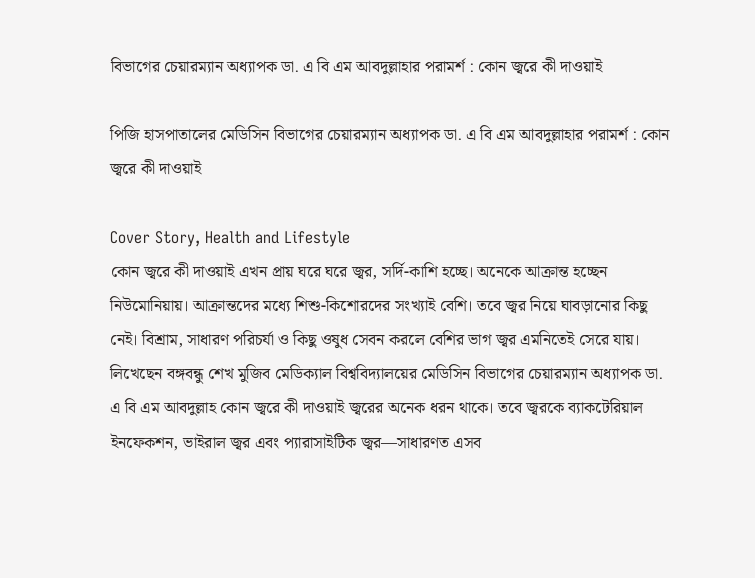বিভাগের চেয়ারম্যান অধ্যাপক ডা. এ বি এম আবদুল্লাহার পরামর্শ : কোন জ্বরে কী দাওয়াই

পিজি হাসপাতালের মেডিসিন বিভাগের চেয়ারম্যান অধ্যাপক ডা. এ বি এম আবদুল্লাহার পরামর্শ : কোন জ্বরে কী দাওয়াই

Cover Story, Health and Lifestyle
কোন জ্বরে কী দাওয়াই এখন প্রায় ঘরে ঘরে জ্বর, সর্দি-কাশি হচ্ছে। অনেকে আক্রান্ত হচ্ছেন নিউমোনিয়ায়। আক্রান্তদের মধ্যে শিশু-কিশোরদের সংখ্যাই বেশি। তবে জ্বর নিয়ে ঘাবড়ানোর কিছু নেই। বিশ্রাম, সাধারণ পরিচর্যা ও কিছু ওষুধ সেবন করলে বেশির ভাগ জ্বর এমনিতেই সেরে যায়। লিখেছেন বঙ্গবন্ধু শেখ মুজিব মেডিক্যাল বিশ্ববিদ্যালয়ের মেডিসিন বিভাগের চেয়ারম্যান অধ্যাপক ডা. এ বি এম আবদুল্লাহ কোন জ্বরে কী দাওয়াই জ্বরের অনেক ধরন থাকে। তবে জ্বরকে ব্যাকটেরিয়াল ইনফেকশন, ভাইরাল জ্বর এবং প্যারাসাইটিক জ্বর—সাধারণত এসব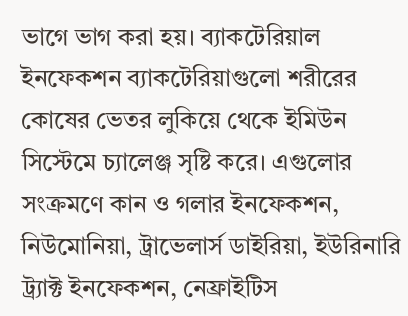ভাগে ভাগ করা হয়। ব্যাকটেরিয়াল ইনফেকশন ব্যাকটেরিয়াগুলো শরীরের কোষের ভেতর লুকিয়ে থেকে ইমিউন সিস্টেমে চ্যালেঞ্জ সৃষ্টি করে। এগুলোর সংক্রমণে কান ও গলার ইনফেকশন, নিউমোনিয়া, ট্রাভেলার্স ডাইরিয়া, ইউরিনারি ট্র্যাক্ট ইনফেকশন, নেফ্রাইটিস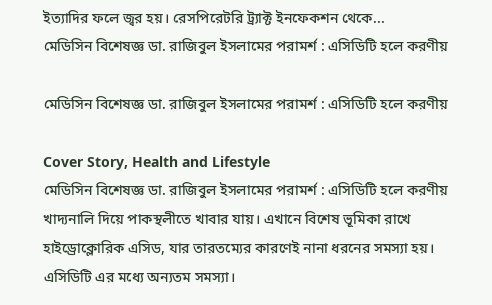ইত্যাদির ফলে জ্বর হয়। রেসপিরেটরি ট্র্যাক্ট ইনফেকশন থেকে...
মেডিসিন বিশেষজ্ঞ ডা. রাজিবুল ইসলামের পরামর্শ : এসিডিটি হলে করণীয়

মেডিসিন বিশেষজ্ঞ ডা. রাজিবুল ইসলামের পরামর্শ : এসিডিটি হলে করণীয়

Cover Story, Health and Lifestyle
মেডিসিন বিশেষজ্ঞ ডা. রাজিবুল ইসলামের পরামর্শ : এসিডিটি হলে করণীয় খাদ্যনালি দিয়ে পাকস্থলীতে খাবার যায়। এখানে বিশেষ ভূমিকা রাখে হাইড্রোক্লোরিক এসিড, যার তারতম্যের কারণেই নানা ধরনের সমস্যা হয়। এসিডিটি এর মধ্যে অন্যতম সমস্যা।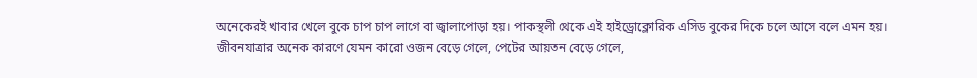অনেকেরই খাবার খেলে বুকে চাপ চাপ লাগে বা জ্বালাপোড়া হয়। পাকস্থলী থেকে এই হাইড্রোক্লোরিক এসিড বুকের দিকে চলে আসে বলে এমন হয়। জীবনযাত্রার অনেক কারণে যেমন কারো ওজন বেড়ে গেলে, পেটের আয়তন বেড়ে গেলে,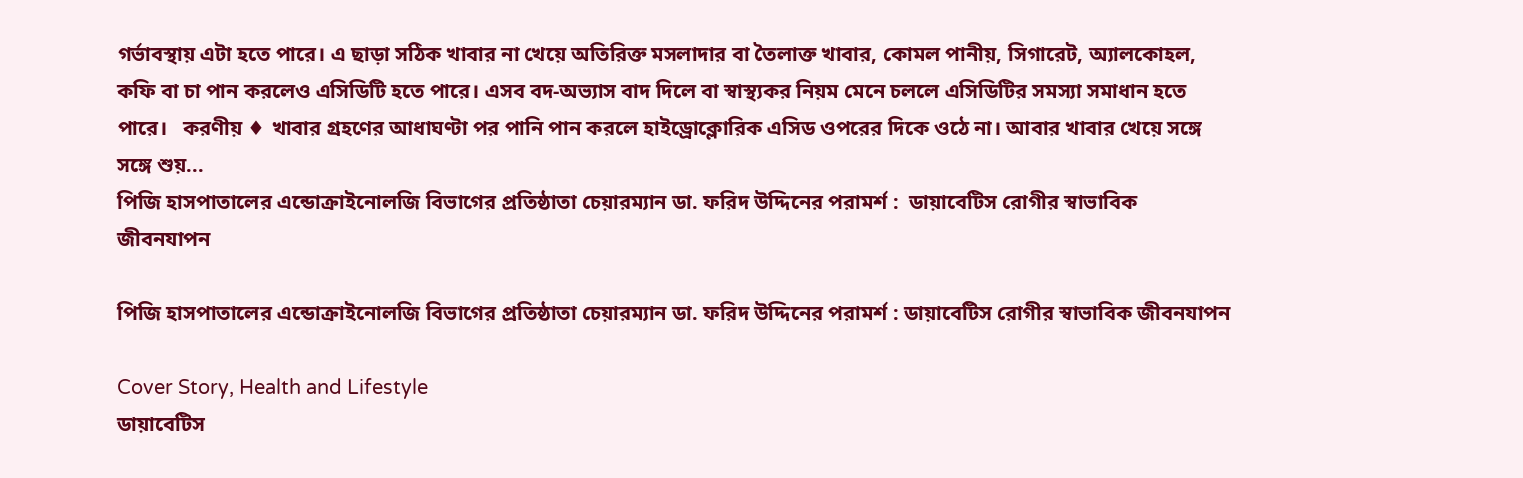গর্ভাবস্থায় এটা হতে পারে। এ ছাড়া সঠিক খাবার না খেয়ে অতিরিক্ত মসলাদার বা তৈলাক্ত খাবার, কোমল পানীয়, সিগারেট, অ্যালকোহল, কফি বা চা পান করলেও এসিডিটি হতে পারে। এসব বদ-অভ্যাস বাদ দিলে বা স্বাস্থ্যকর নিয়ম মেনে চললে এসিডিটির সমস্যা সমাধান হতে পারে।   করণীয় ♦ খাবার গ্রহণের আধাঘণ্টা পর পানি পান করলে হাইড্রোক্লোরিক এসিড ওপরের দিকে ওঠে না। আবার খাবার খেয়ে সঙ্গে সঙ্গে শুয়...
পিজি হাসপাতালের এন্ডোক্রাইনোলজি বিভাগের প্রতিষ্ঠাতা চেয়ারম্যান ডা. ফরিদ উদ্দিনের পরামর্শ :  ডায়াবেটিস রোগীর স্বাভাবিক জীবনযাপন

পিজি হাসপাতালের এন্ডোক্রাইনোলজি বিভাগের প্রতিষ্ঠাতা চেয়ারম্যান ডা. ফরিদ উদ্দিনের পরামর্শ : ডায়াবেটিস রোগীর স্বাভাবিক জীবনযাপন

Cover Story, Health and Lifestyle
ডায়াবেটিস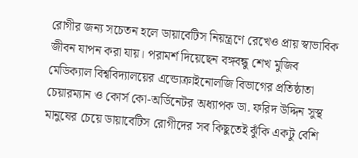রোগীর জন্য সচেতন হলে ডায়াবেটিস নিয়ন্ত্রণে রেখেও প্রায় স্বাভাবিক জীবন যাপন করা যায়। পরামর্শ দিয়েছেন বঙ্গবন্ধু শেখ মুজিব মেডিক্যাল বিশ্ববিদ্যালয়ের এন্ডোক্রাইনোলজি বিভাগের প্রতিষ্ঠাতা চেয়ারম্যান ও কোর্স কো-অর্ডিনেটর অধ্যাপক ডা. ফরিদ উদ্দিন সুস্থ মানুষের চেয়ে ডায়াবেটিস রোগীদের সব কিছুতেই ঝুঁকি একটু বেশি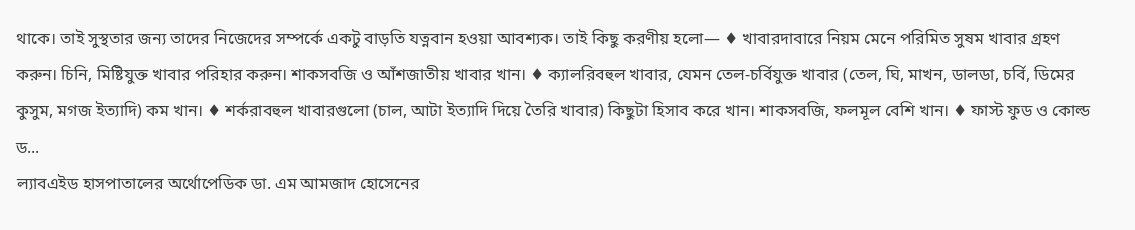থাকে। তাই সুস্থতার জন্য তাদের নিজেদের সম্পর্কে একটু বাড়তি যত্নবান হওয়া আবশ্যক। তাই কিছু করণীয় হলো— ♦ খাবারদাবারে নিয়ম মেনে পরিমিত সুষম খাবার গ্রহণ করুন। চিনি, মিষ্টিযুক্ত খাবার পরিহার করুন। শাকসবজি ও আঁশজাতীয় খাবার খান। ♦ ক্যালরিবহুল খাবার, যেমন তেল-চর্বিযুক্ত খাবার (তেল, ঘি, মাখন, ডালডা, চর্বি, ডিমের কুসুম, মগজ ইত্যাদি) কম খান। ♦ শর্করাবহুল খাবারগুলো (চাল, আটা ইত্যাদি দিয়ে তৈরি খাবার) কিছুটা হিসাব করে খান। শাকসবজি, ফলমূল বেশি খান। ♦ ফাস্ট ফুড ও কোল্ড ড...
ল্যাবএইড হাসপাতালের অর্থোপেডিক ডা. এম আমজাদ হোসেনের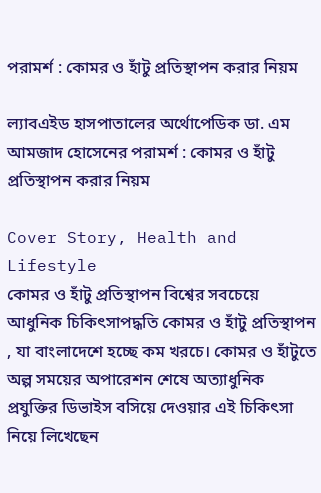পরামর্শ : কোমর ও হাঁটু প্রতিস্থাপন করার নিয়ম

ল্যাবএইড হাসপাতালের অর্থোপেডিক ডা. এম আমজাদ হোসেনের পরামর্শ : কোমর ও হাঁটু প্রতিস্থাপন করার নিয়ম

Cover Story, Health and Lifestyle
কোমর ও হাঁটু প্রতিস্থাপন বিশ্বের সবচেয়ে আধুনিক চিকিৎসাপদ্ধতি কোমর ও হাঁটু প্রতিস্থাপন , যা বাংলাদেশে হচ্ছে কম খরচে। কোমর ও হাঁটুতে অল্প সময়ের অপারেশন শেষে অত্যাধুনিক প্রযুক্তির ডিভাইস বসিয়ে দেওয়ার এই চিকিৎসা নিয়ে লিখেছেন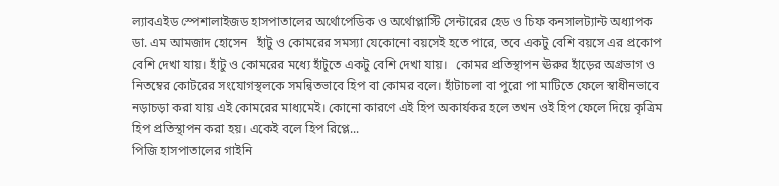ল্যাবএইড স্পেশালাইজড হাসপাতালের অর্থোপেডিক ও অর্থোপ্লাস্টি সেন্টারের হেড ও চিফ কনসালট্যান্ট অধ্যাপক ডা. এম আমজাদ হোসেন   হাঁটু ও কোমরের সমস্যা যেকোনো বয়সেই হতে পারে, তবে একটু বেশি বয়সে এর প্রকোপ বেশি দেখা যায়। হাঁটু ও কোমরের মধ্যে হাঁটুতে একটু বেশি দেখা যায়।   কোমর প্রতিস্থাপন ঊরুর হাঁড়ের অগ্রভাগ ও নিতম্বের কোটরের সংযোগস্থলকে সমন্বিতভাবে হিপ বা কোমর বলে। হাঁটাচলা বা পুরো পা মাটিতে ফেলে স্বাধীনভাবে নড়াচড়া করা যায় এই কোমরের মাধ্যমেই। কোনো কারণে এই হিপ অকার্যকর হলে তখন ওই হিপ ফেলে দিয়ে কৃত্রিম হিপ প্রতিস্থাপন করা হয়। একেই বলে হিপ রিপ্লে...
পিজি হাসপাতালের গাইনি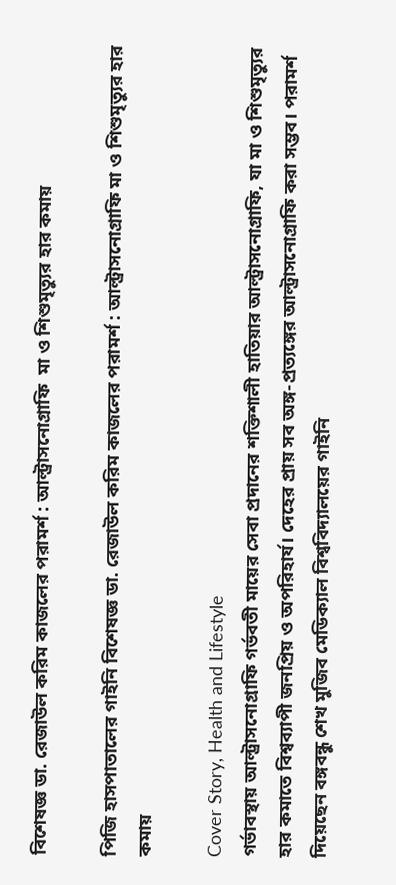বিশেষজ্ঞ ডা. রেজাউল করিম কাজলের পরামর্শ : আল্ট্রাসনোগ্রাফি  মা ও শিশুমৃত্যুর হার কমায়

পিজি হাসপাতালের গাইনি বিশেষজ্ঞ ডা. রেজাউল করিম কাজলের পরামর্শ : আল্ট্রাসনোগ্রাফি মা ও শিশুমৃত্যুর হার কমায়

Cover Story, Health and Lifestyle
গর্ভাবস্থায় আল্ট্রাসনোগ্রাফি গর্ভবতী মায়ের সেবা প্রদানের শক্তিশালী হাতিয়ার আল্ট্রাসনোগ্রাফি, যা মা ও শিশুমৃত্যুর হার কমাতে বিশ্বব্যাপী জনপ্রিয় ও অপরিহার্য। দেহের প্রায় সব অঙ্গ-প্রত্যঙ্গের আল্ট্রাসনোগ্রাফি করা সম্ভব। পরামর্শ দিয়েছেন বঙ্গবন্ধু শেখ মুজিব মেডিক্যাল বিশ্ববিদ্যালয়ের গাইনি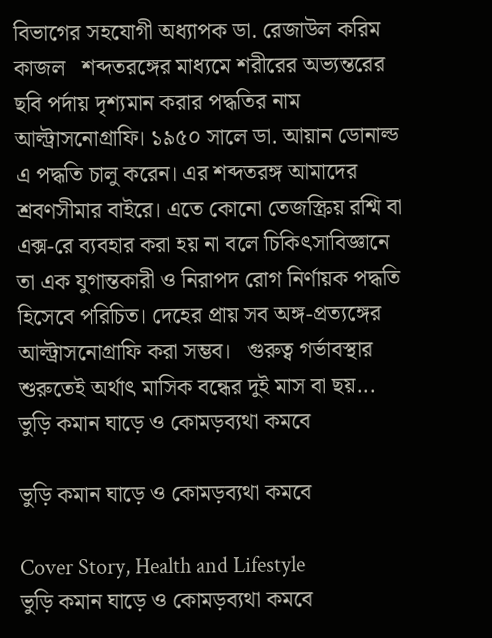বিভাগের সহযোগী অধ্যাপক ডা. রেজাউল করিম কাজল   শব্দতরঙ্গের মাধ্যমে শরীরের অভ্যন্তরের ছবি পর্দায় দৃশ্যমান করার পদ্ধতির নাম আল্ট্রাসনোগ্রাফি। ১৯৫০ সালে ডা. আয়ান ডোনাল্ড এ পদ্ধতি চালু করেন। এর শব্দতরঙ্গ আমাদের শ্রবণসীমার বাইরে। এতে কোনো তেজস্ক্রিয় রশ্মি বা এক্স-রে ব্যবহার করা হয় না বলে চিকিৎসাবিজ্ঞানে তা এক যুগান্তকারী ও নিরাপদ রোগ নির্ণায়ক পদ্ধতি হিসেবে পরিচিত। দেহের প্রায় সব অঙ্গ-প্রত্যঙ্গের আল্ট্রাসনোগ্রাফি করা সম্ভব।   গুরুত্ব গর্ভাবস্থার শুরুতেই অর্থাৎ মাসিক বন্ধের দুই মাস বা ছয়...
ভুড়ি কমান ঘাড়ে ও কোমড়ব্যথা কমবে

ভুড়ি কমান ঘাড়ে ও কোমড়ব্যথা কমবে

Cover Story, Health and Lifestyle
ভুড়ি কমান ঘাড়ে ও কোমড়ব্যথা কমবে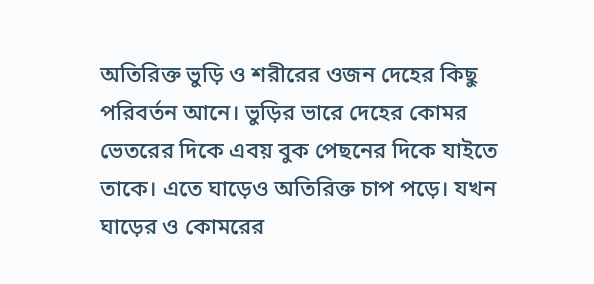অতিরিক্ত ভুড়ি ও শরীরের ওজন দেহের কিছু পরিবর্তন আনে। ভুড়ির ভারে দেহের কোমর ভেতরের দিকে এবয় বুক পেছনের দিকে যাইতে তাকে। এতে ঘাড়েও অতিরিক্ত চাপ পড়ে। যখন ঘাড়ের ও কোমরের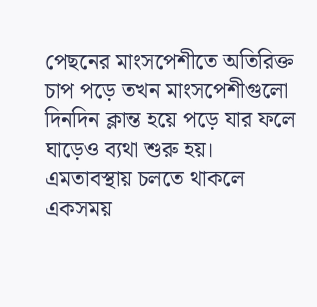পেছনের মাংসপেশীতে অতিরিক্ত চাপ পড়ে তখন মাংসপেশীগুলো দিনদিন ক্লান্ত হয়ে পড়ে যার ফলে ঘাড়েও ব্যথা শুরু হয়। এমতাবস্থায় চলতে থাকলে একসময়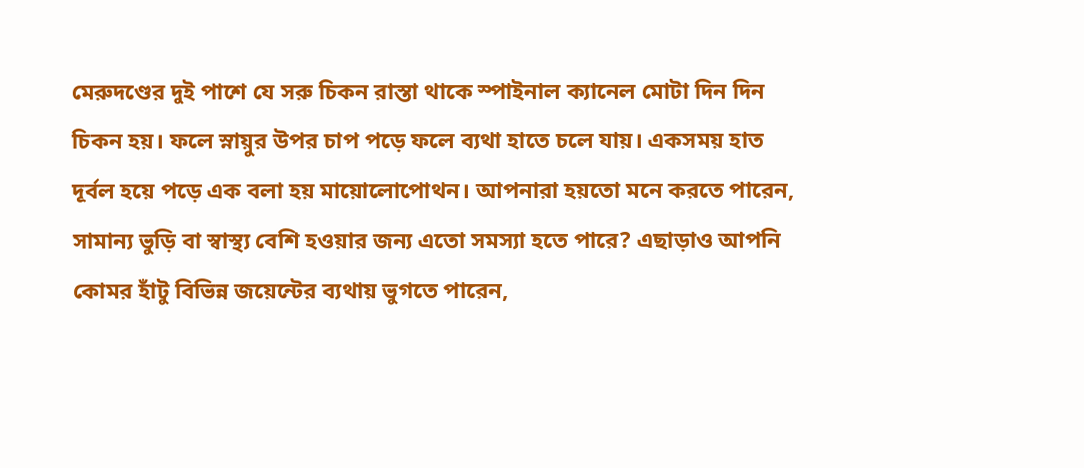মেরুদণ্ডের দুই পাশে যে সরু চিকন রাস্তা থাকে স্পাইনাল ক্যানেল মোটা দিন দিন চিকন হয়। ফলে স্নায়ুর উপর চাপ পড়ে ফলে ব্যথা হাতে চলে যায়। একসময় হাত দূর্বল হয়ে পড়ে এক বলা হয় মায়োলোপোথন। আপনারা হয়তো মনে করতে পারেন, সামান্য ভুড়ি বা স্বাস্থ্য বেশি হওয়ার জন্য এতো সমস্যা হতে পারে? এছাড়াও আপনি কোমর হাঁটু বিভিন্ন জয়েন্টের ব্যথায় ভুগতে পারেন,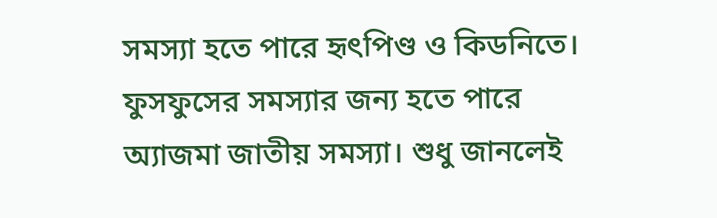সমস্যা হতে পারে হৃৎপিণ্ড ও কিডনিতে। ফুসফুসের সমস্যার জন্য হতে পারে অ্যাজমা জাতীয় সমস্যা। শুধু জানলেই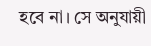হবে না। সে অনুযায়ী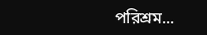পরিশ্রম...